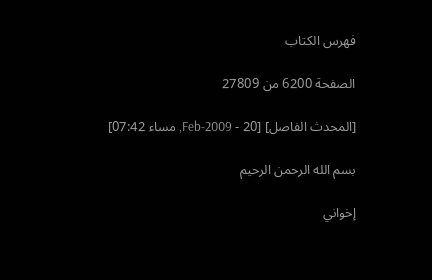فهرس الكتاب

الصفحة 6200 من 27809

[المحدث الفاصل] [20 - Feb-2009, مساء 07:42]

بسم الله الرحمن الرحيم

إخواني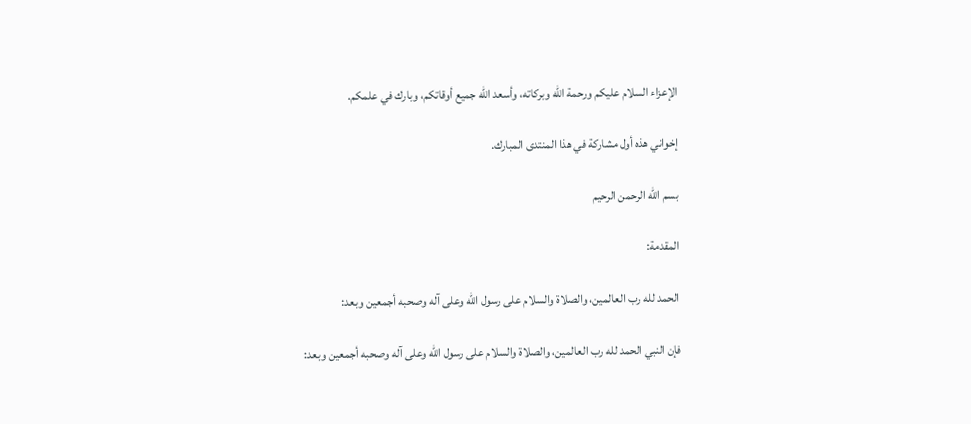الإعزاء السلام عليكم ورحمة الله وبركاته، وأسعد الله جميع أوقاتكم، وبارك في علمكم.

إخواني هذه أول مشاركة في هذا المنتدى المبارك.

بسم الله الرحمن الرحيم

المقدمة:

الحمد لله رب العالمين، والصلاة والسلام على رسول الله وعلى آله وصحبه أجمعين وبعد:

فإن النبي الحمد لله رب العالمين، والصلاة والسلام على رسول الله وعلى آله وصحبه أجمعين وبعد: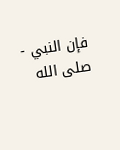فإن النبي - صلى الله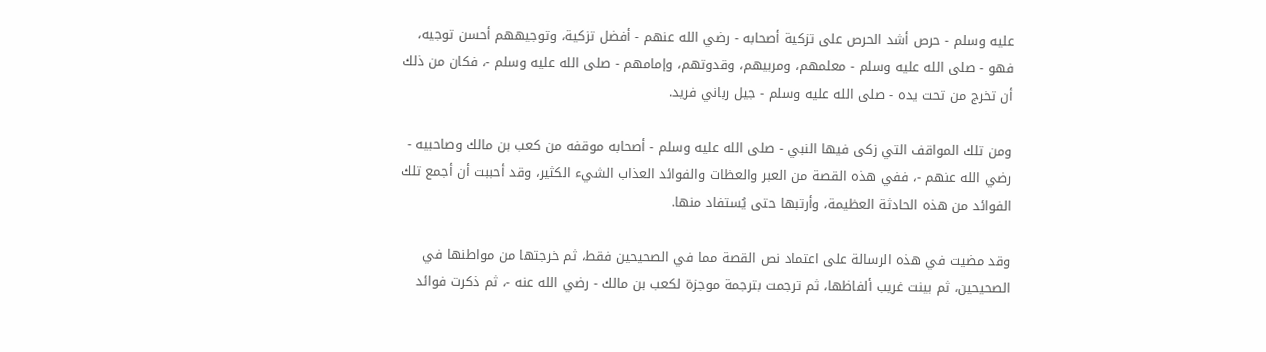عليه وسلم - حرص أشد الحرص على تزكية أصحابه - رضي الله عنهم - أفضل تزكية، وتوجيههم أحسن توجيه، فهو - صلى الله عليه وسلم - معلمهم، ومربيهم، وقدوتهم، وإمامهم - صلى الله عليه وسلم -، فكان من ذلك أن تخرج من تحت يده - صلى الله عليه وسلم - جيل رباني فريد.

ومن تلك المواقف التي زكى فيها النبي - صلى الله عليه وسلم - أصحابه موقفه من كعب بن مالك وصاحبيه - رضي الله عنهم -، ففي هذه القصة من العبر والعظات والفوائد العذاب الشيء الكثير، وقد أحببت أن أجمع تلك الفوائد من هذه الحادثة العظيمة، وأرتبها حتى يُستفاد منها.

وقد مضيت في هذه الرسالة على اعتماد نص القصة مما في الصحيحين فقط، ثم خرجتها من مواطنها في الصحيحين، ثم بينت غريب ألفاظها، ثم ترجمت بترجمة موجزة لكعب بن مالك - رضي الله عنه -، ثم ذكرت فوائد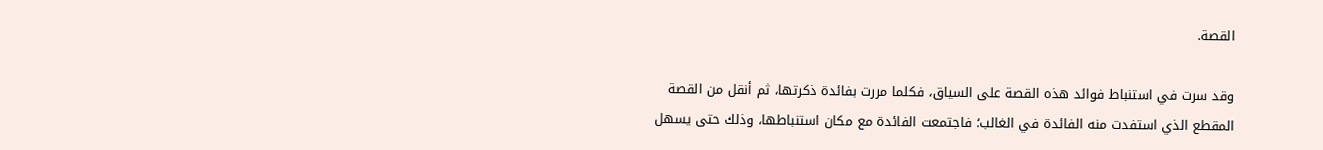القصة.

وقد سرت في استنباط فوائد هذه القصة على السياق، فكلما مررت بفائدة ذكرتها، ثم أنقل من القصة المقطع الذي استفدت منه الفائدة في الغالب؛ فاجتمعت الفائدة مع مكان استنباطها، وذلك حتى يسهل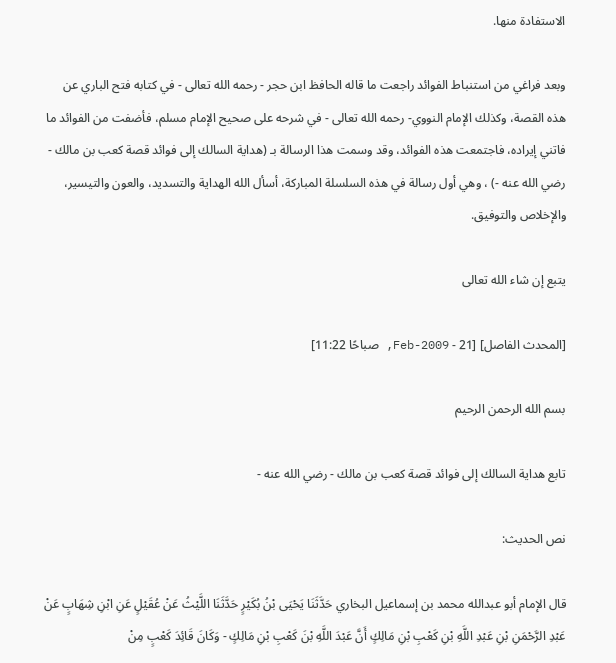الاستفادة منها.

وبعد فراغي من استنباط الفوائد راجعت ما قاله الحافظ ابن حجر - رحمه الله تعالى - في كتابه فتح الباري عن هذه القصة، وكذلك الإمام النووي- رحمه الله تعالى - في شرحه على صحيح الإمام مسلم، فأضفت من الفوائد ما فاتني إيراده، فاجتمعت هذه الفوائد، وقد وسمت هذا الرسالة بـ (هداية السالك إلى فوائد قصة كعب بن مالك - رضي الله عنه -) ، وهي أول رسالة في هذه السلسلة المباركة، أسأل الله الهداية والتسديد، والعون والتيسير، والإخلاص والتوفيق.

يتبع إن شاء الله تعالى

[المحدث الفاصل] [21 - Feb-2009, صباحًا 11:22]

بسم الله الرحمن الرحيم

تابع هداية السالك إلى فوائد قصة كعب بن مالك - رضي الله عنه -

نص الحديث:

قال الإمام أبو عبدالله محمد بن إسماعيل البخاري حَدَّثَنَا يَحْيَى بْنُ بُكَيْرٍ حَدَّثَنَا اللَّيْثُ عَنْ عُقَيْلٍ عَنِ ابْنِ شِهَابٍ عَنْ عَبْدِ الرَّحْمَنِ بْنِ عَبْدِ اللَّهِ بْنِ كَعْبِ بْنِ مَالِكٍ أَنَّ عَبْدَ اللَّهِ بْنَ كَعْبِ بْنِ مَالِكٍ - وَكَانَ قَائِدَ كَعْبٍ مِنْ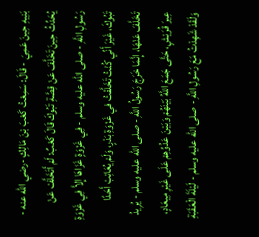بَنِيهِ حِينَ عَمِيَ - قَالَ: سَمِعْتُ كَعْبَ بْنَ مَالِكٍ -رضي الله عنه - يُحَدِّثُ حِينَ تَخَلَّفَ عَنْ قِصَّةِ تَبُوكَ قَالَ كَعْبٌ: لَمْ أَتَخَلَّفْ عَنْ رَسُولِ اللَّهِ - صلى الله عليه وسلم - فِي غَزْوَةٍ غَزَاهَا إِلاَّ فِي غَزْوَةِ تَبُوكَ، غَيْرَ أَنِّي كُنْتُ تَخَلَّفْتُ في غَزْوَةِ بَدْرٍ، وَلَمْ يُعَاتِبْ أَحَدًا تَخَلَّفَ عَنْهَا، إِنَّمَا خَرَجَ رَسُولُ اللَّهِ - صلى الله عليه وسلم - يُرِيدُ عِيرَ قُرَيْشٍ، حَتَّى جَمَعَ اللَّهُ بَيْنَهُمْ وَبَيْنَ عَدُوِّهِمْ عَلَى غَيْرِ مِيعَادٍ، وَلَقَدْ شَهِدْتُ مَعَ رَسُولِ اللَّهِ - صلى الله عليه وسلم - لَيْلَةَ الْعَقَبَةِ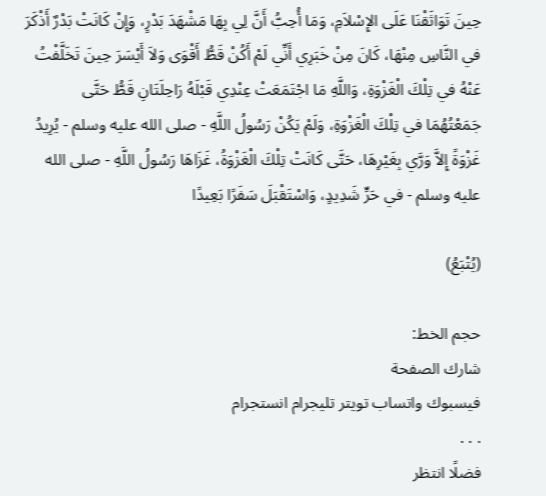حِينَ تَوَاثَقْنَا عَلَى الإِسْلاَمِ، وَمَا أُحِبُّ أَنَّ لِي بِهَا مَشْهَدَ بَدْرٍ، وَإِنْ كَانَتْ بَدْرٌ أَذْكَرَ في النَّاسِ مِنْهَا، كَانَ مِنْ خَبَرِي أَنِّي لَمْ أَكُنْ قَطُّ أَقْوَى وَلاَ أَيْسَرَ حِينَ تَخَلَّفْتُ عَنْهُ في تِلْكَ الْغَزْوَةِ، وَاللَّهِ مَا اجْتَمَعَتْ عِنْدِي قَبْلَهُ رَاحِلَتَانِ قَطُّ حَتَّى جَمَعْتُهُمَا في تِلْكَ الْغَزْوَةِ، وَلَمْ يَكُنْ رَسُولُ اللَّهِ - صلى الله عليه وسلم - يُرِيدُ غَزْوَةً إِلاَّ وَرَّي بِغَيْرِهَا، حَتَّى كَانَتْ تِلْكَ الْغَزْوَةُ، غَزَاهَا رَسُولُ اللَّهِ - صلى الله عليه وسلم - في حَرٍّ شَدِيدٍ، وَاسْتَقْبَلَ سَفَرًا بَعِيدًا

(يُتْبَعُ)

حجم الخط:
شارك الصفحة
فيسبوك واتساب تويتر تليجرام انستجرام
. . .
فضلًا انتظر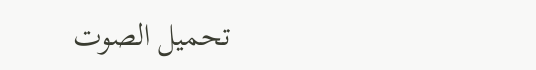تحميل الصوت